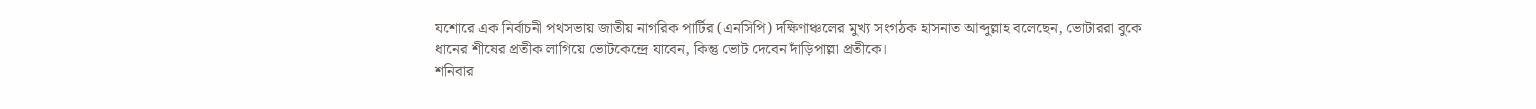যশোরে এক নির্বাচনী পথসভায় জাতীয় নাগরিক পার্টির (এনসিপি) দক্ষিণাঞ্চলের মুখ্য সংগঠক হাসনাত আব্দুল্লাহ বলেছেন, ভোটাররা বুকে ধানের শীষের প্রতীক লাগিয়ে ভোটকেন্দ্রে যাবেন, কিন্তু ভোট দেবেন দাঁড়িপাল্লা প্রতীকে।
শনিবার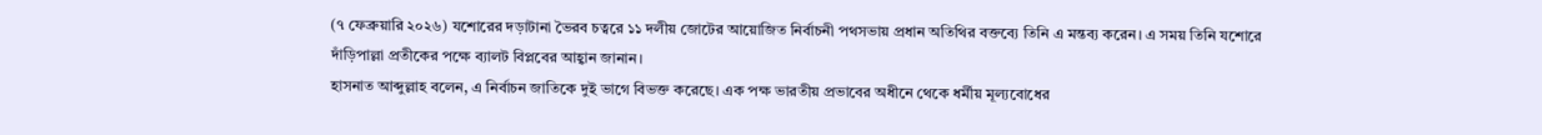(৭ ফেব্রুয়ারি ২০২৬) যশোরের দড়াটানা ভৈরব চত্বরে ১১ দলীয় জোটের আয়োজিত নির্বাচনী পথসভায় প্রধান অতিথির বক্তব্যে তিনি এ মন্তব্য করেন। এ সময় তিনি যশোরে দাঁড়িপাল্লা প্রতীকের পক্ষে ব্যালট বিপ্লবের আহ্বান জানান।
হাসনাত আব্দুল্লাহ বলেন, এ নির্বাচন জাতিকে দুই ভাগে বিভক্ত করেছে। এক পক্ষ ভারতীয় প্রভাবের অধীনে থেকে ধর্মীয় মূল্যবোধের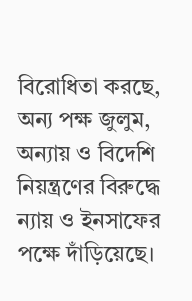বিরোধিতা করছে, অন্য পক্ষ জুলুম, অন্যায় ও বিদেশি নিয়ন্ত্রণের বিরুদ্ধে ন্যায় ও ইনসাফের পক্ষে দাঁড়িয়েছে।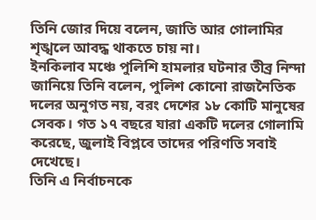তিনি জোর দিয়ে বলেন, জাতি আর গোলামির শৃঙ্খলে আবদ্ধ থাকতে চায় না।
ইনকিলাব মঞ্চে পুলিশি হামলার ঘটনার তীব্র নিন্দা জানিয়ে তিনি বলেন, পুলিশ কোনো রাজনৈতিক দলের অনুগত নয়, বরং দেশের ১৮ কোটি মানুষের সেবক। গত ১৭ বছরে যারা একটি দলের গোলামি করেছে, জুলাই বিপ্লবে তাদের পরিণতি সবাই দেখেছে।
তিনি এ নির্বাচনকে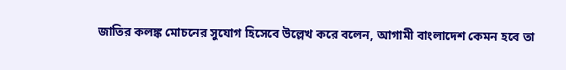জাতির কলঙ্ক মোচনের সুযোগ হিসেবে উল্লেখ করে বলেন, আগামী বাংলাদেশ কেমন হবে তা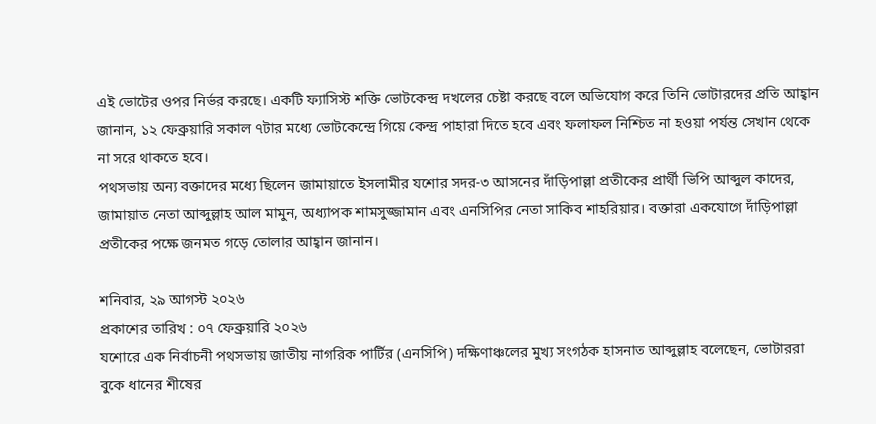এই ভোটের ওপর নির্ভর করছে। একটি ফ্যাসিস্ট শক্তি ভোটকেন্দ্র দখলের চেষ্টা করছে বলে অভিযোগ করে তিনি ভোটারদের প্রতি আহ্বান জানান, ১২ ফেব্রুয়ারি সকাল ৭টার মধ্যে ভোটকেন্দ্রে গিয়ে কেন্দ্র পাহারা দিতে হবে এবং ফলাফল নিশ্চিত না হওয়া পর্যন্ত সেখান থেকে না সরে থাকতে হবে।
পথসভায় অন্য বক্তাদের মধ্যে ছিলেন জামায়াতে ইসলামীর যশোর সদর-৩ আসনের দাঁড়িপাল্লা প্রতীকের প্রার্থী ভিপি আব্দুল কাদের, জামায়াত নেতা আব্দুল্লাহ আল মামুন, অধ্যাপক শামসুজ্জামান এবং এনসিপির নেতা সাকিব শাহরিয়ার। বক্তারা একযোগে দাঁড়িপাল্লা প্রতীকের পক্ষে জনমত গড়ে তোলার আহ্বান জানান।

শনিবার, ২৯ আগস্ট ২০২৬
প্রকাশের তারিখ : ০৭ ফেব্রুয়ারি ২০২৬
যশোরে এক নির্বাচনী পথসভায় জাতীয় নাগরিক পার্টির (এনসিপি) দক্ষিণাঞ্চলের মুখ্য সংগঠক হাসনাত আব্দুল্লাহ বলেছেন, ভোটাররা বুকে ধানের শীষের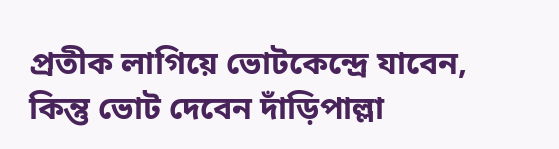প্রতীক লাগিয়ে ভোটকেন্দ্রে যাবেন, কিন্তু ভোট দেবেন দাঁড়িপাল্লা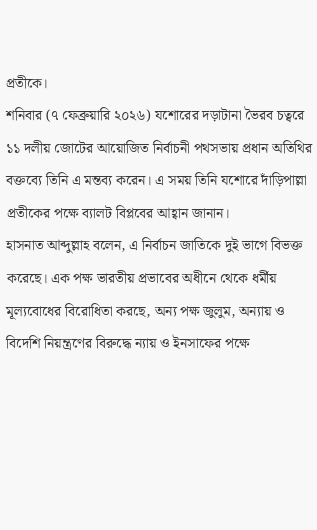প্রতীকে।
শনিবার (৭ ফেব্রুয়ারি ২০২৬) যশোরের দড়াটানা ভৈরব চত্বরে ১১ দলীয় জোটের আয়োজিত নির্বাচনী পথসভায় প্রধান অতিথির বক্তব্যে তিনি এ মন্তব্য করেন। এ সময় তিনি যশোরে দাঁড়িপাল্লা প্রতীকের পক্ষে ব্যালট বিপ্লবের আহ্বান জানান।
হাসনাত আব্দুল্লাহ বলেন, এ নির্বাচন জাতিকে দুই ভাগে বিভক্ত করেছে। এক পক্ষ ভারতীয় প্রভাবের অধীনে থেকে ধর্মীয় মূল্যবোধের বিরোধিতা করছে, অন্য পক্ষ জুলুম, অন্যায় ও বিদেশি নিয়ন্ত্রণের বিরুদ্ধে ন্যায় ও ইনসাফের পক্ষে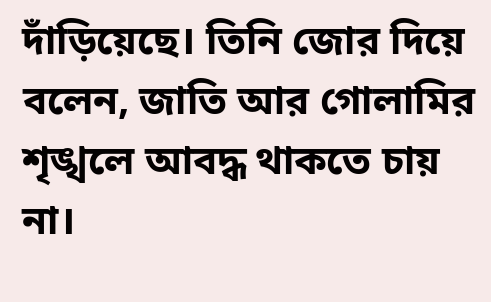দাঁড়িয়েছে। তিনি জোর দিয়ে বলেন, জাতি আর গোলামির শৃঙ্খলে আবদ্ধ থাকতে চায় না।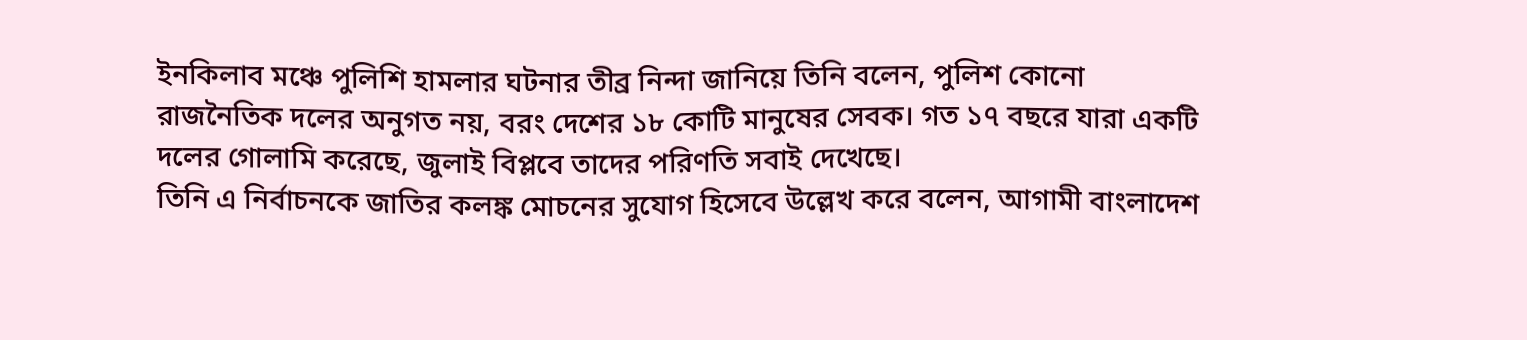ইনকিলাব মঞ্চে পুলিশি হামলার ঘটনার তীব্র নিন্দা জানিয়ে তিনি বলেন, পুলিশ কোনো রাজনৈতিক দলের অনুগত নয়, বরং দেশের ১৮ কোটি মানুষের সেবক। গত ১৭ বছরে যারা একটি দলের গোলামি করেছে, জুলাই বিপ্লবে তাদের পরিণতি সবাই দেখেছে।
তিনি এ নির্বাচনকে জাতির কলঙ্ক মোচনের সুযোগ হিসেবে উল্লেখ করে বলেন, আগামী বাংলাদেশ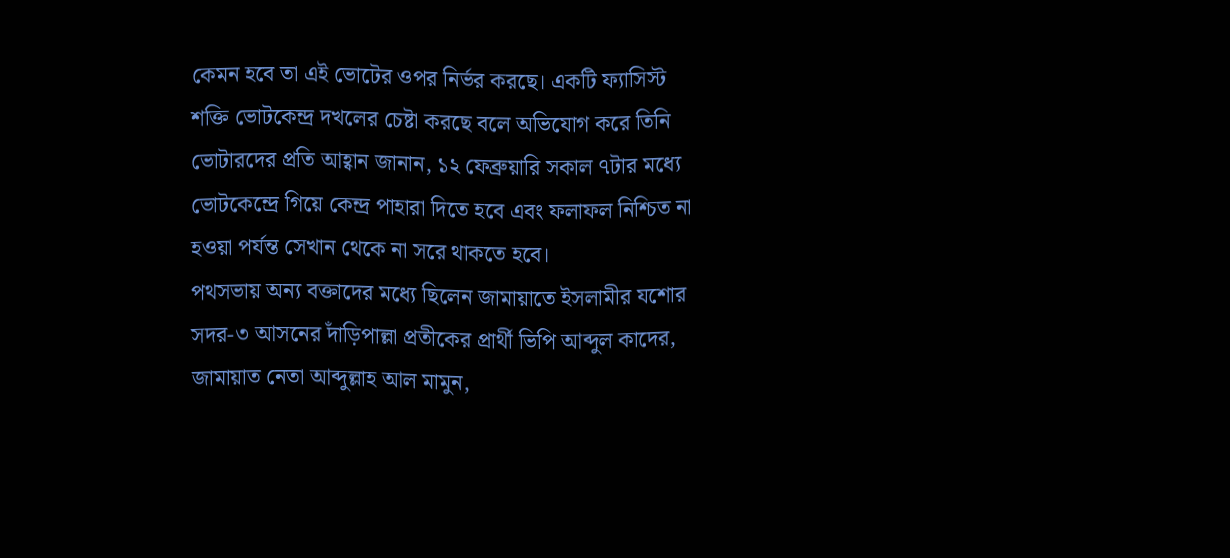কেমন হবে তা এই ভোটের ওপর নির্ভর করছে। একটি ফ্যাসিস্ট শক্তি ভোটকেন্দ্র দখলের চেষ্টা করছে বলে অভিযোগ করে তিনি ভোটারদের প্রতি আহ্বান জানান, ১২ ফেব্রুয়ারি সকাল ৭টার মধ্যে ভোটকেন্দ্রে গিয়ে কেন্দ্র পাহারা দিতে হবে এবং ফলাফল নিশ্চিত না হওয়া পর্যন্ত সেখান থেকে না সরে থাকতে হবে।
পথসভায় অন্য বক্তাদের মধ্যে ছিলেন জামায়াতে ইসলামীর যশোর সদর-৩ আসনের দাঁড়িপাল্লা প্রতীকের প্রার্থী ভিপি আব্দুল কাদের, জামায়াত নেতা আব্দুল্লাহ আল মামুন,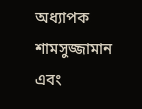অধ্যাপক শামসুজ্জামান এবং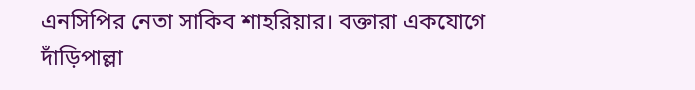এনসিপির নেতা সাকিব শাহরিয়ার। বক্তারা একযোগে দাঁড়িপাল্লা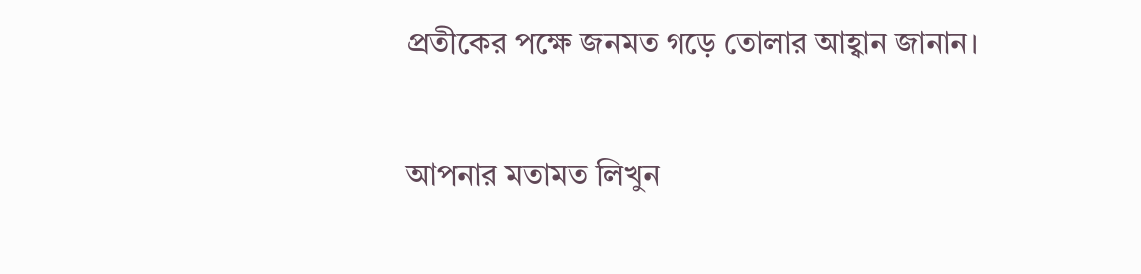প্রতীকের পক্ষে জনমত গড়ে তোলার আহ্বান জানান।

আপনার মতামত লিখুন